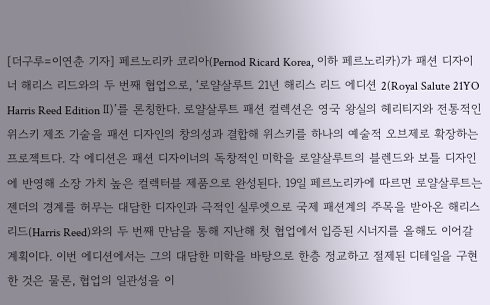[더구루=이연춘 기자] 페르노리카 코리아(Pernod Ricard Korea, 이하 페르노리카)가 패션 디자이너 해리스 리드와의 두 번째 협업으로, ‘로얄살루트 21년 해리스 리드 에디션 2(Royal Salute 21YO Harris Reed Edition Ⅱ)’를 론칭한다. 로얄살루트 패션 컬렉션은 영국 왕실의 헤리티지와 전통적인 위스키 제조 기술을 패션 디자인의 창의성과 결합해 위스키를 하나의 예술적 오브제로 확장하는 프로젝트다. 각 에디션은 패션 디자이너의 독창적인 미학을 로얄살루트의 블렌드와 보틀 디자인에 반영해 소장 가치 높은 컬렉터블 제품으로 완성된다. 19일 페르노리카에 따르면 로얄살루트는 젠더의 경계를 허무는 대담한 디자인과 극적인 실루엣으로 국제 패션계의 주목을 받아온 해리스 리드(Harris Reed)와의 두 번째 만남을 통해 지난해 첫 협업에서 입증된 시너지를 올해도 이어갈 계획이다. 이번 에디션에서는 그의 대담한 미학을 바탕으로 한층 정교하고 절제된 디테일을 구현한 것은 물론, 협업의 일관성을 이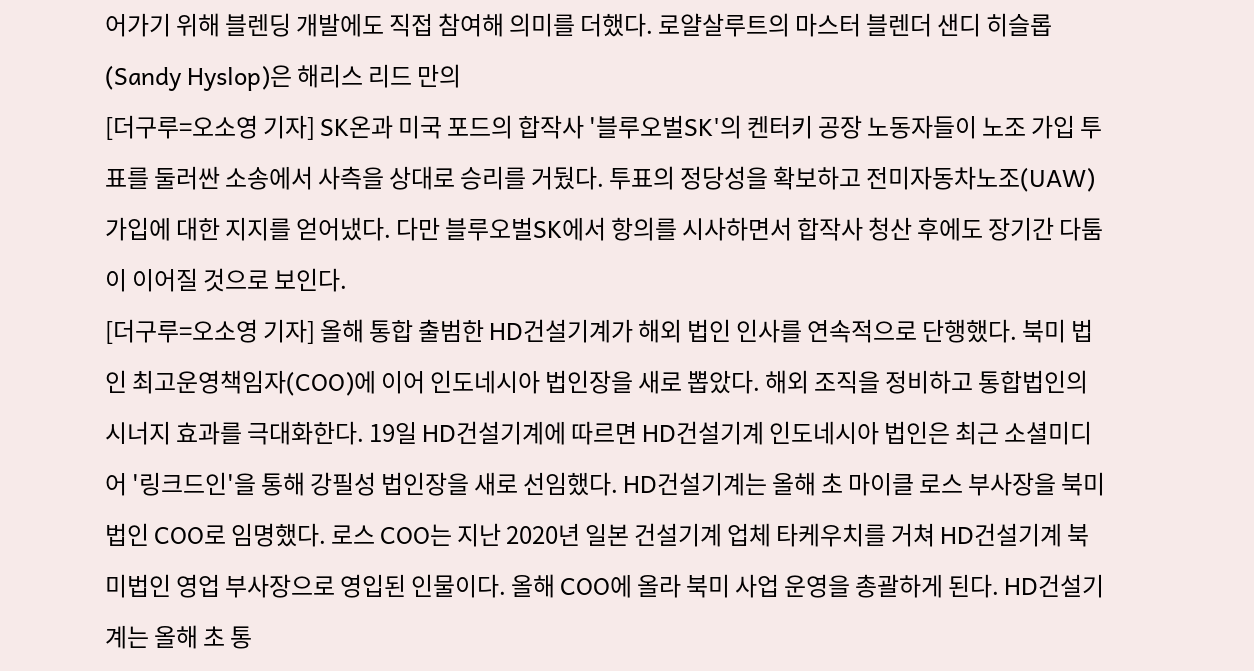어가기 위해 블렌딩 개발에도 직접 참여해 의미를 더했다. 로얄살루트의 마스터 블렌더 샌디 히슬롭(Sandy Hyslop)은 해리스 리드 만의
[더구루=오소영 기자] SK온과 미국 포드의 합작사 '블루오벌SK'의 켄터키 공장 노동자들이 노조 가입 투표를 둘러싼 소송에서 사측을 상대로 승리를 거뒀다. 투표의 정당성을 확보하고 전미자동차노조(UAW) 가입에 대한 지지를 얻어냈다. 다만 블루오벌SK에서 항의를 시사하면서 합작사 청산 후에도 장기간 다툼이 이어질 것으로 보인다.
[더구루=오소영 기자] 올해 통합 출범한 HD건설기계가 해외 법인 인사를 연속적으로 단행했다. 북미 법인 최고운영책임자(COO)에 이어 인도네시아 법인장을 새로 뽑았다. 해외 조직을 정비하고 통합법인의 시너지 효과를 극대화한다. 19일 HD건설기계에 따르면 HD건설기계 인도네시아 법인은 최근 소셜미디어 '링크드인'을 통해 강필성 법인장을 새로 선임했다. HD건설기계는 올해 초 마이클 로스 부사장을 북미 법인 COO로 임명했다. 로스 COO는 지난 2020년 일본 건설기계 업체 타케우치를 거쳐 HD건설기계 북미법인 영업 부사장으로 영입된 인물이다. 올해 COO에 올라 북미 사업 운영을 총괄하게 된다. HD건설기계는 올해 초 통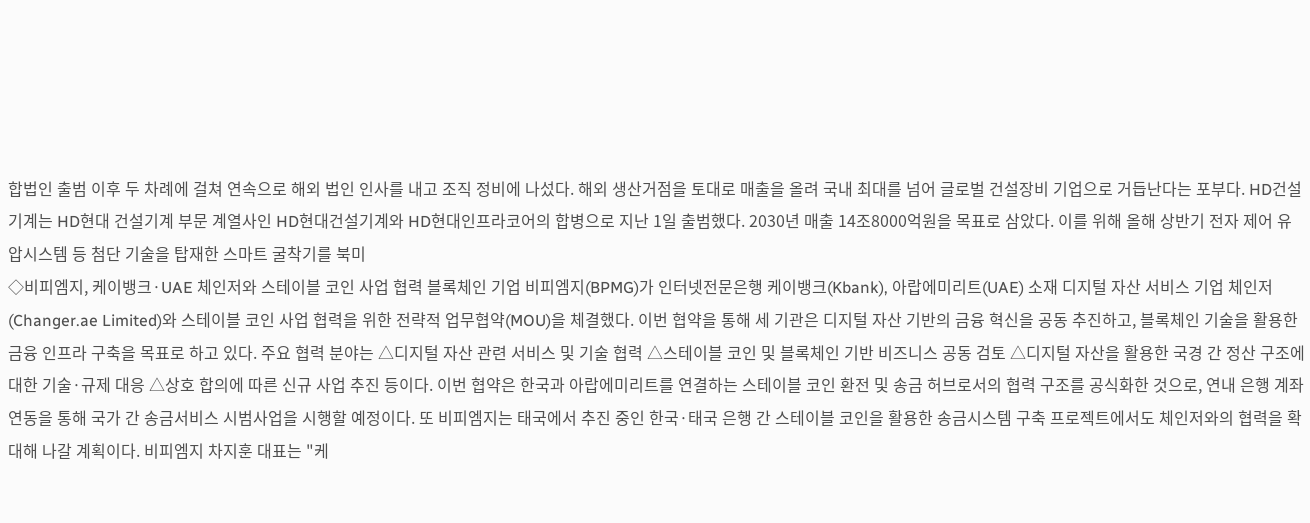합법인 출범 이후 두 차례에 걸쳐 연속으로 해외 법인 인사를 내고 조직 정비에 나섰다. 해외 생산거점을 토대로 매출을 올려 국내 최대를 넘어 글로벌 건설장비 기업으로 거듭난다는 포부다. HD건설기계는 HD현대 건설기계 부문 계열사인 HD현대건설기계와 HD현대인프라코어의 합병으로 지난 1일 출범했다. 2030년 매출 14조8000억원을 목표로 삼았다. 이를 위해 올해 상반기 전자 제어 유압시스템 등 첨단 기술을 탑재한 스마트 굴착기를 북미
◇비피엠지, 케이뱅크·UAE 체인저와 스테이블 코인 사업 협력 블록체인 기업 비피엠지(BPMG)가 인터넷전문은행 케이뱅크(Kbank), 아랍에미리트(UAE) 소재 디지털 자산 서비스 기업 체인저(Changer.ae Limited)와 스테이블 코인 사업 협력을 위한 전략적 업무협약(MOU)을 체결했다. 이번 협약을 통해 세 기관은 디지털 자산 기반의 금융 혁신을 공동 추진하고, 블록체인 기술을 활용한 금융 인프라 구축을 목표로 하고 있다. 주요 협력 분야는 △디지털 자산 관련 서비스 및 기술 협력 △스테이블 코인 및 블록체인 기반 비즈니스 공동 검토 △디지털 자산을 활용한 국경 간 정산 구조에 대한 기술·규제 대응 △상호 합의에 따른 신규 사업 추진 등이다. 이번 협약은 한국과 아랍에미리트를 연결하는 스테이블 코인 환전 및 송금 허브로서의 협력 구조를 공식화한 것으로, 연내 은행 계좌 연동을 통해 국가 간 송금서비스 시범사업을 시행할 예정이다. 또 비피엠지는 태국에서 추진 중인 한국·태국 은행 간 스테이블 코인을 활용한 송금시스템 구축 프로젝트에서도 체인저와의 협력을 확대해 나갈 계획이다. 비피엠지 차지훈 대표는 "케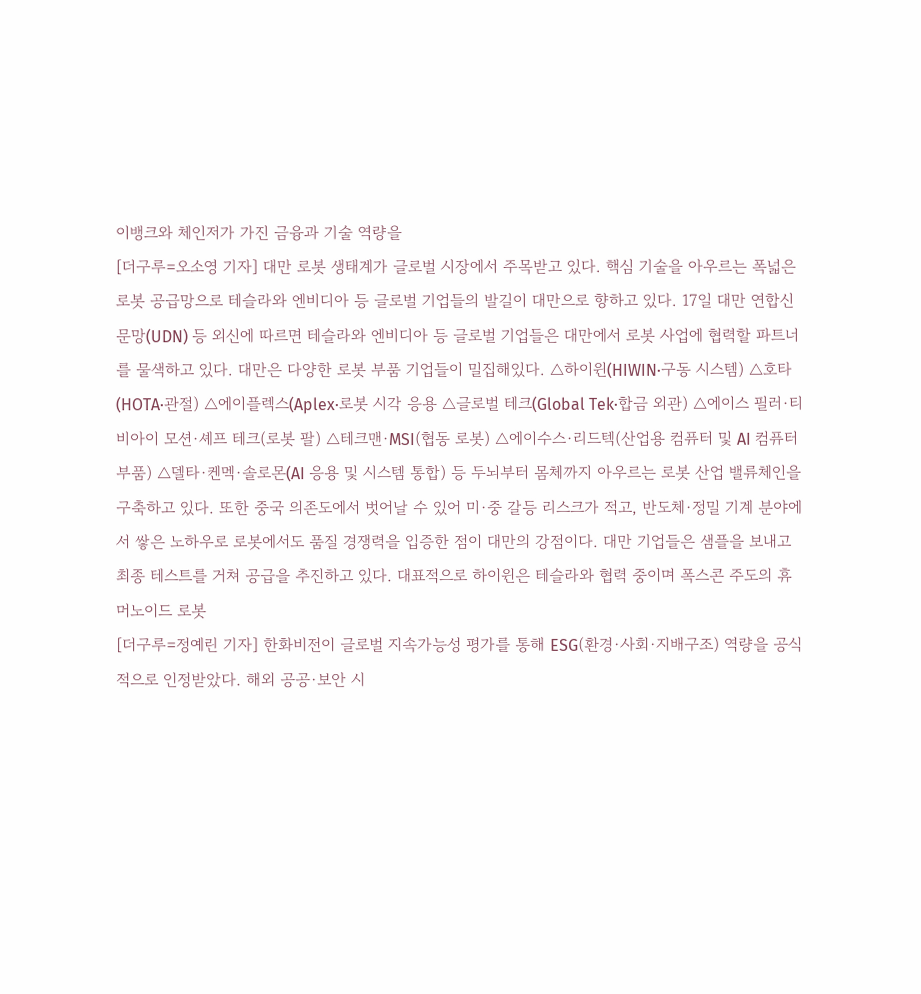이뱅크와 체인저가 가진 금융과 기술 역량을
[더구루=오소영 기자] 대만 로봇 생태계가 글로벌 시장에서 주목받고 있다. 핵심 기술을 아우르는 폭넓은 로봇 공급망으로 테슬라와 엔비디아 등 글로벌 기업들의 발길이 대만으로 향하고 있다. 17일 대만 연합신문망(UDN) 등 외신에 따르면 테슬라와 엔비디아 등 글로벌 기업들은 대만에서 로봇 사업에 협력할 파트너를 물색하고 있다. 대만은 다양한 로봇 부품 기업들이 밀집해있다. △하이윈(HIWIN·구동 시스템) △호타(HOTA·관절) △에이플렉스(Aplex·로봇 시각 응용 △글로벌 테크(Global Tek·합금 외관) △에이스 필러·티비아이 모션·셰프 테크(로봇 팔) △테크맨·MSI(협동 로봇) △에이수스·리드텍(산업용 컴퓨터 및 AI 컴퓨터 부품) △델타·켄멕·솔로몬(AI 응용 및 시스템 통합) 등 두뇌부터 몸체까지 아우르는 로봇 산업 밸류체인을 구축하고 있다. 또한 중국 의존도에서 벗어날 수 있어 미·중 갈등 리스크가 적고, 반도체·정밀 기계 분야에서 쌓은 노하우로 로봇에서도 품질 경쟁력을 입증한 점이 대만의 강점이다. 대만 기업들은 샘플을 보내고 최종 테스트를 거쳐 공급을 추진하고 있다. 대표적으로 하이윈은 테슬라와 협력 중이며 폭스콘 주도의 휴머노이드 로봇
[더구루=정예린 기자] 한화비전이 글로벌 지속가능성 평가를 통해 ESG(환경·사회·지배구조) 역량을 공식적으로 인정받았다. 해외 공공·보안 시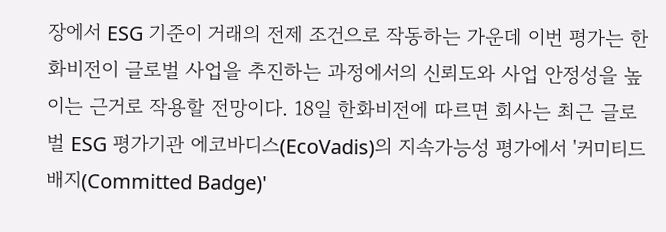장에서 ESG 기준이 거래의 전제 조건으로 작동하는 가운데 이번 평가는 한화비전이 글로벌 사업을 추진하는 과정에서의 신뢰도와 사업 안정성을 높이는 근거로 작용할 전망이다. 18일 한화비전에 따르면 회사는 최근 글로벌 ESG 평가기관 에코바디스(EcoVadis)의 지속가능성 평가에서 '커미티드 배지(Committed Badge)'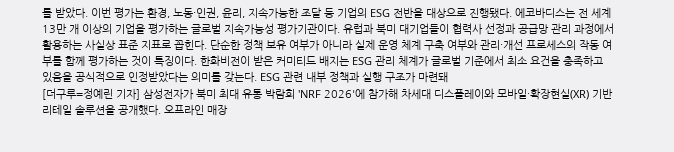를 받았다. 이번 평가는 환경, 노동·인권, 윤리, 지속가능한 조달 등 기업의 ESG 전반을 대상으로 진행됐다. 에코바디스는 전 세계 13만 개 이상의 기업을 평가하는 글로벌 지속가능성 평가기관이다. 유럽과 북미 대기업들이 협력사 선정과 공급망 관리 과정에서 활용하는 사실상 표준 지표로 꼽힌다. 단순한 정책 보유 여부가 아니라 실제 운영 체계 구축 여부와 관리·개선 프로세스의 작동 여부를 함께 평가하는 것이 특징이다. 한화비전이 받은 커미티드 배지는 ESG 관리 체계가 글로벌 기준에서 최소 요건을 충족하고 있음을 공식적으로 인정받았다는 의미를 갖는다. ESG 관련 내부 정책과 실행 구조가 마련돼
[더구루=정예린 기자] 삼성전자가 북미 최대 유통 박람회 'NRF 2026'에 참가해 차세대 디스플레이와 모바일·확장현실(XR) 기반 리테일 솔루션을 공개했다. 오프라인 매장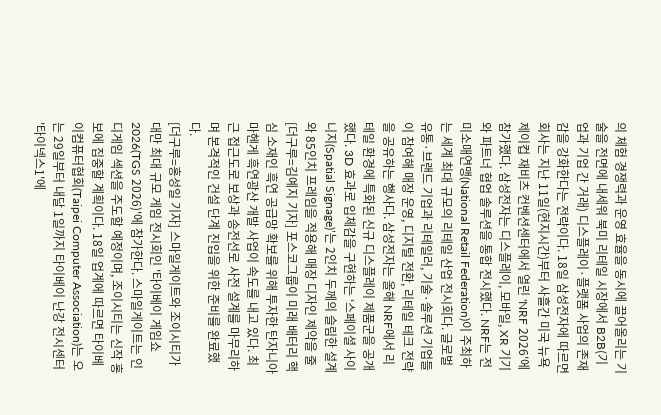의 체험 경쟁력과 운영 효율을 동시에 끌어올리는 기술을 전면에 내세워 북미 리테일 시장에서 B2B(기업과 기업 간 거래) 디스플레이·플랫폼 사업의 존재감을 강화한다는 전략이다. 18일 삼성전자에 따르면 회사는 지난 11일(현지시간)부터 사흘간 미국 뉴욕 제이컵 재비츠 컨벤션센터에서 열린 'NRF 2026'에 참가했다. 삼성전자는 디스플레이, 모바일, XR 기기와 파트너 협업 솔루션을 통합 전시했다. NRF는 전미소매연맹(National Retail Federation)이 주최하는 세계 최대 규모의 리테일 산업 전시회다. 글로벌 유통·브랜드 기업과 리테일러, 기술·솔루션 기업들이 참여해 매장 운영, 디지털 전환, 리테일 테크 전략을 공유하는 행사다. 삼성전자는 올해 NRF에서 리테일 환경에 특화된 신규 디스플레이 제품군을 공개했다. 3D 효과로 입체감을 구현하는 ‘스페이셜 사이니지(Spatial Signage)’는 2인치 두께의 슬림한 설계와 85인치 프레임을 적용해 매장 디자인 제약을 줄
[더구루=김예지 기자] 포스코그룹이 미래 배터리 핵심 소재인 흑연 공급망 확보를 위해 투자한 탄자니아 마헨게 흑연광산 개발 사업이 속도를 내고 있다. 최근 접근도로 보상과 송전선로 사전 설계를 마무리하며 본격적인 건설 단계 진입을 위한 준비를 완료했다.
[더구루=홍성일 기자] 스마일게이트와 조이시티가 대만 최대 규모 게임 전시회인 '타이베이 게임쇼 2026(TGS 2026)'에 참가한다. 스마일게이트는 인디게임 섹션을 주도할 예정이며, 조이시티는 신작 홍보에 집중할 계획이다. 18일 업계에 따르면 타이베이컴퓨터협회(Taipei Computer Association)는 오는 29일부터 내달 1일까지 타이베이 난강 전시센터 '타이넥스1'에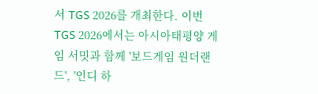서 TGS 2026를 개최한다. 이번 TGS 2026에서는 아시아태평양 게임 서밋과 함께 '보드게임 원더랜드', '인디 하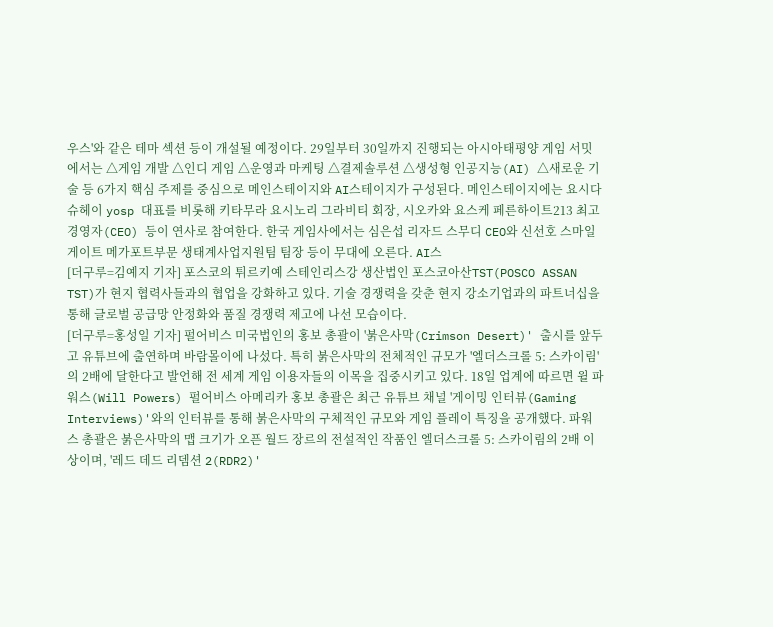우스'와 같은 테마 섹션 등이 개설될 예정이다. 29일부터 30일까지 진행되는 아시아태평양 게임 서밋에서는 △게임 개발 △인디 게임 △운영과 마케팅 △결제솔루션 △생성형 인공지능(AI) △새로운 기술 등 6가지 핵심 주제를 중심으로 메인스테이지와 AI스테이지가 구성된다. 메인스테이지에는 요시다 슈헤이 yosp 대표를 비롯해 키타무라 요시노리 그라비티 회장, 시오카와 요스케 페른하이트213 최고경영자(CEO) 등이 연사로 참여한다. 한국 게임사에서는 심은섭 리자드 스무디 CEO와 신선호 스마일게이트 메가포트부문 생태계사업지원팀 팀장 등이 무대에 오른다. AI스
[더구루=김예지 기자] 포스코의 튀르키예 스테인리스강 생산법인 포스코아산TST(POSCO ASSAN TST)가 현지 협력사들과의 협업을 강화하고 있다. 기술 경쟁력을 갖춘 현지 강소기업과의 파트너십을 통해 글로벌 공급망 안정화와 품질 경쟁력 제고에 나선 모습이다.
[더구루=홍성일 기자] 펄어비스 미국법인의 홍보 총괄이 '붉은사막(Crimson Desert)' 출시를 앞두고 유튜브에 출연하며 바람몰이에 나섰다. 특히 붉은사막의 전체적인 규모가 '엘더스크롤 5: 스카이림'의 2배에 달한다고 발언해 전 세계 게임 이용자들의 이목을 집중시키고 있다. 18일 업계에 따르면 윌 파워스(Will Powers) 펄어비스 아메리카 홍보 총괄은 최근 유튜브 채널 '게이밍 인터뷰(Gaming Interviews)'와의 인터뷰를 통해 붉은사막의 구체적인 규모와 게임 플레이 특징을 공개했다. 파워스 총괄은 붉은사막의 맵 크기가 오픈 월드 장르의 전설적인 작품인 엘더스크롤 5: 스카이림의 2배 이상이며, '레드 데드 리뎀션 2(RDR2)'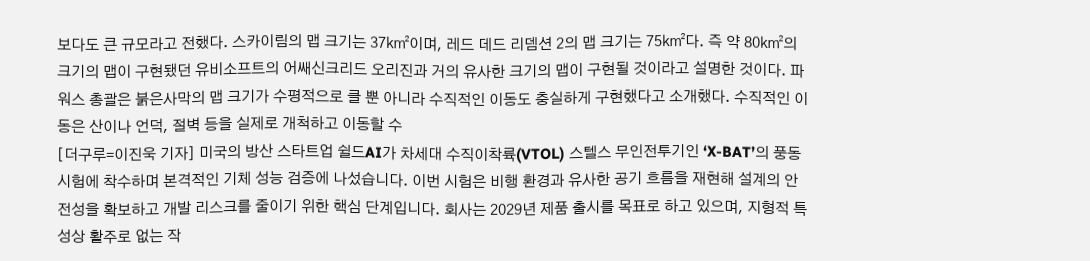보다도 큰 규모라고 전했다. 스카이림의 맵 크기는 37㎢이며, 레드 데드 리뎀션 2의 맵 크기는 75㎢다. 즉 약 80㎢의 크기의 맵이 구현됐던 유비소프트의 어쌔신크리드 오리진과 거의 유사한 크기의 맵이 구현될 것이라고 설명한 것이다. 파워스 총괄은 붉은사막의 맵 크기가 수평적으로 클 뿐 아니라 수직적인 이동도 충실하게 구현했다고 소개했다. 수직적인 이동은 산이나 언덕, 절벽 등을 실제로 개척하고 이동할 수
[더구루=이진욱 기자] 미국의 방산 스타트업 쉴드AI가 차세대 수직이착륙(VTOL) 스텔스 무인전투기인 ‘X-BAT’의 풍동 시험에 착수하며 본격적인 기체 성능 검증에 나섰습니다. 이번 시험은 비행 환경과 유사한 공기 흐름을 재현해 설계의 안전성을 확보하고 개발 리스크를 줄이기 위한 핵심 단계입니다. 회사는 2029년 제품 출시를 목표로 하고 있으며, 지형적 특성상 활주로 없는 작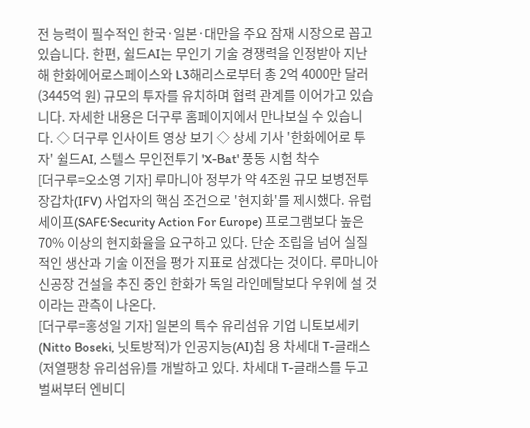전 능력이 필수적인 한국·일본·대만을 주요 잠재 시장으로 꼽고 있습니다. 한편, 쉴드AI는 무인기 기술 경쟁력을 인정받아 지난해 한화에어로스페이스와 L3해리스로부터 총 2억 4000만 달러(3445억 원) 규모의 투자를 유치하며 협력 관계를 이어가고 있습니다. 자세한 내용은 더구루 홈페이지에서 만나보실 수 있습니다. ◇ 더구루 인사이트 영상 보기 ◇ 상세 기사 '한화에어로 투자' 쉴드AI, 스텔스 무인전투기 'X-Bat' 풍동 시험 착수
[더구루=오소영 기자] 루마니아 정부가 약 4조원 규모 보병전투장갑차(IFV) 사업자의 핵심 조건으로 '현지화'를 제시했다. 유럽 세이프(SAFE·Security Action For Europe) 프로그램보다 높은 70% 이상의 현지화율을 요구하고 있다. 단순 조립을 넘어 실질적인 생산과 기술 이전을 평가 지표로 삼겠다는 것이다. 루마니아 신공장 건설을 추진 중인 한화가 독일 라인메탈보다 우위에 설 것이라는 관측이 나온다.
[더구루=홍성일 기자] 일본의 특수 유리섬유 기업 니토보세키(Nitto Boseki, 닛토방적)가 인공지능(AI)칩 용 차세대 T-글래스(저열팽창 유리섬유)를 개발하고 있다. 차세대 T-글래스를 두고 벌써부터 엔비디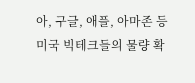아, 구글, 애플, 아마존 등 미국 빅테크들의 물량 확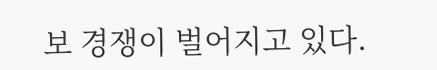보 경쟁이 벌어지고 있다.